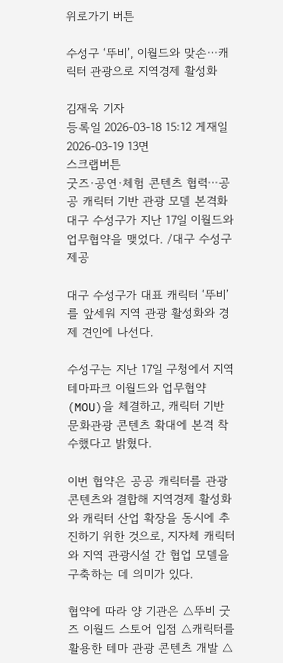위로가기 버튼

수성구 ‘뚜비’, 이월드와 맞손⋯캐릭터 관광으로 지역경제 활성화

김재욱 기자
등록일 2026-03-18 15:12 게재일 2026-03-19 13면
스크랩버튼
굿즈·공연·체험 콘텐츠 협력⋯공공 캐릭터 기반 관광 모델 본격화
대구 수성구가 지난 17일 이월드와 업무협약을 맺었다. /대구 수성구 제공

대구 수성구가 대표 캐릭터 ‘뚜비’를 앞세워 지역 관광 활성화와 경제 견인에 나선다.

수성구는 지난 17일 구청에서 지역 테마파크 이월드와 업무협약(MOU)을 체결하고, 캐릭터 기반 문화관광 콘텐츠 확대에 본격 착수했다고 밝혔다.

이번 협약은 공공 캐릭터를 관광 콘텐츠와 결합해 지역경제 활성화와 캐릭터 산업 확장을 동시에 추진하기 위한 것으로, 지자체 캐릭터와 지역 관광시설 간 협업 모델을 구축하는 데 의미가 있다.

협약에 따라 양 기관은 △뚜비 굿즈 이월드 스토어 입점 △캐릭터를 활용한 테마 관광 콘텐츠 개발 △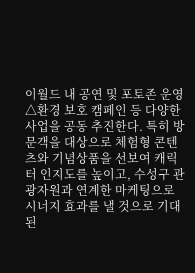이월드 내 공연 및 포토존 운영 △환경 보호 캠페인 등 다양한 사업을 공동 추진한다. 특히 방문객을 대상으로 체험형 콘텐츠와 기념상품을 선보여 캐릭터 인지도를 높이고, 수성구 관광자원과 연계한 마케팅으로 시너지 효과를 낼 것으로 기대된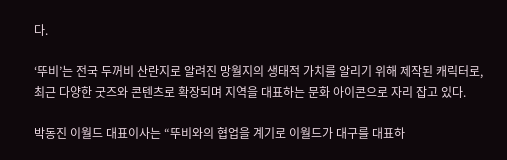다.

‘뚜비’는 전국 두꺼비 산란지로 알려진 망월지의 생태적 가치를 알리기 위해 제작된 캐릭터로, 최근 다양한 굿즈와 콘텐츠로 확장되며 지역을 대표하는 문화 아이콘으로 자리 잡고 있다.

박동진 이월드 대표이사는 “뚜비와의 협업을 계기로 이월드가 대구를 대표하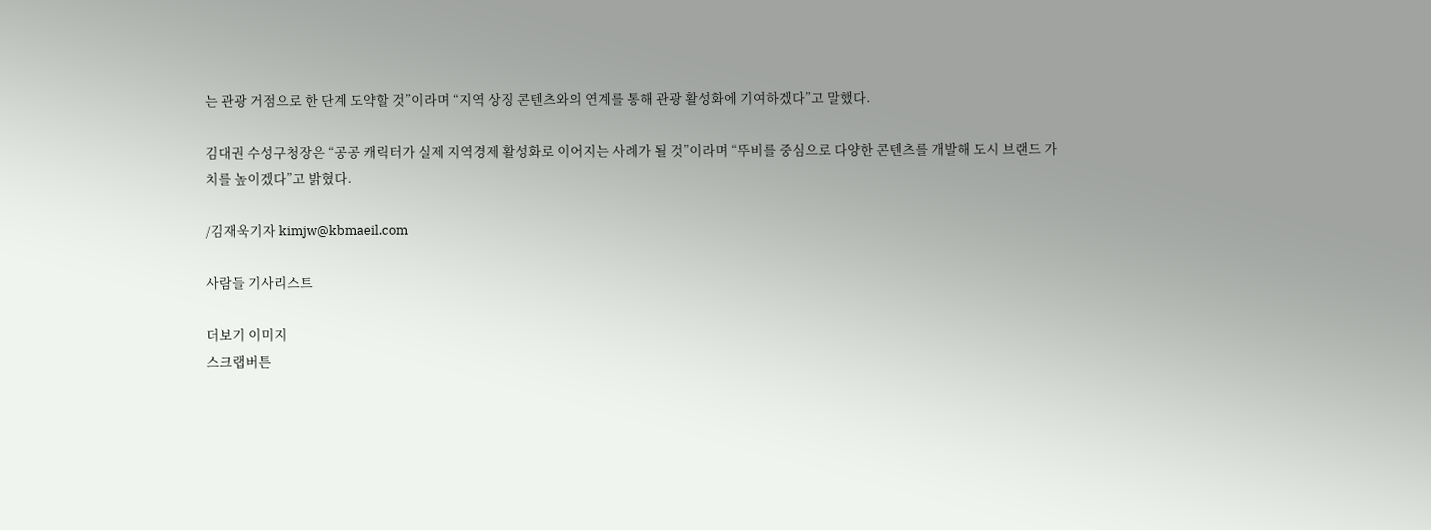는 관광 거점으로 한 단계 도약할 것”이라며 “지역 상징 콘텐츠와의 연계를 통해 관광 활성화에 기여하겠다”고 말했다.

김대권 수성구청장은 “공공 캐릭터가 실제 지역경제 활성화로 이어지는 사례가 될 것”이라며 “뚜비를 중심으로 다양한 콘텐츠를 개발해 도시 브랜드 가치를 높이겠다”고 밝혔다.

/김재욱기자 kimjw@kbmaeil.com

사람들 기사리스트

더보기 이미지
스크랩버튼